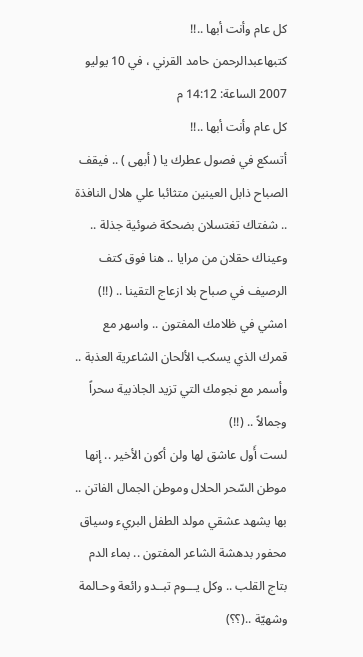كل عام وأنت أبها ..!!
كتبهاعبدالرحمن حامد القرني ، في 10 يوليو 2007 الساعة: 14:12 م
كل عام وأنت أبها ..!!
أتسكع في فصول عطرك يا ( أبهى ) .. فيقف الصباح ذابل العينين متثائبا علي هلال النافذة .. شفتاك تغتسلان بضحكة ضوئية جذلة .. وعيناك حقلان من مرايا .. هنا فوق كتف الرصيف في صباح بلا ازعاج التقينا .. (!!)
امشي في ظلامك المفتون .. واسهر مع قمرك الذي يسكب الألحان الشاعرية العذبة .. وأسمر مع نجومك التي تزيد الجاذبية سحراً وجمالاً .. (!!)
لست أَول عاشق لها ولن أكون الأخير .. إنها موطن السّحر الحلال وموطن الجمال الفاتن .. بها يشهد عشقي مولد الطفل البريء وسياق محفور بدهشة الشاعر المفتون .. بماء الدم بتاج القلب .. وكل يـــوم تبــدو رائعة وحـالمة وشهيّة ..(؟؟)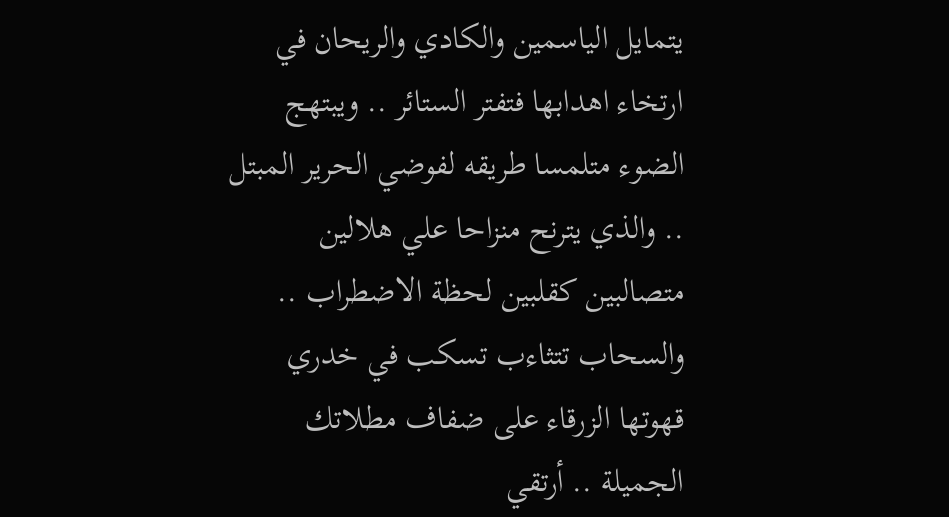يتمايل الياسمين والكادي والريحان في ارتخاء اهدابها فتفتر الستائر .. ويبتهج الضوء متلمسا طريقه لفوضي الحرير المبتل .. والذي يترنح منزاحا علي هلالين متصالبين كقلبين لحظة الاضطراب .. والسحاب تتثاءب تسكب في خدري قهوتها الزرقاء على ضفاف مطلاتك الجميلة .. أرتقي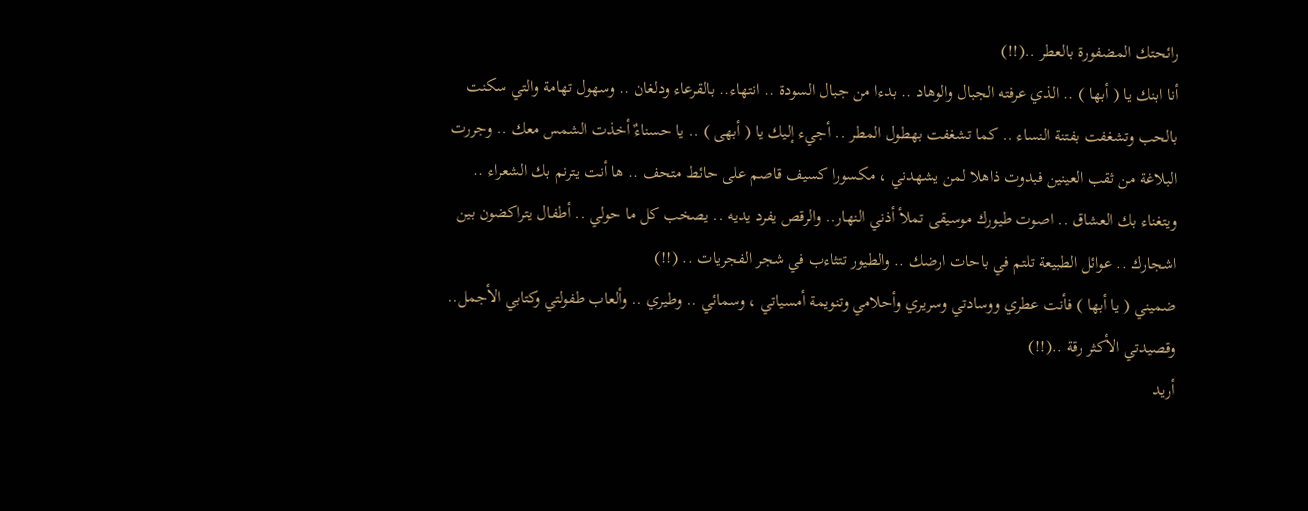رائحتك المضفورة بالعطر ..(!!)
أنا ابنك يا ( أبها ) .. الذي عرفته الجبال والوهاد .. بدءا من جبال السودة .. انتهاء.. بالقرعاء ودلغان .. وسهول تهامة والتي سكنت بالحب وتشغفت بفتنة النساء .. كما تشغفت بهطول المطر .. أجيء إليك يا ( أبهى ) .. يا حسناءٌ أخذت الشمس معك .. وجررت البلاغة من ثقب العينين فبدوت ذاهلا لمن يشهدني ، مكسورا كسيف قاصم على حائط متحف .. ها أنت يترنم بك الشعراء .. ويتغناء بك العشاق .. اصوت طيورك موسيقى تملأ أذني النهار.. والرقص يفرد يديه .. يصخب كل ما حولي .. أطفال يتراكضون بين اشجارك .. عوائل الطبيعة تلتم في باحات ارضك .. والطيور تتثاءب في شجر الفجريات .. (!!)
ضميني ( يا أبها ) فأنت عطري ووسادتي وسريري وأحلامي وتنويمة أمسياتي ، وسمائي .. وطيري .. وألعاب طفولتي وكتابي الأجمل.. وقصيدتي الأكثر رقة ..(!!)
أريد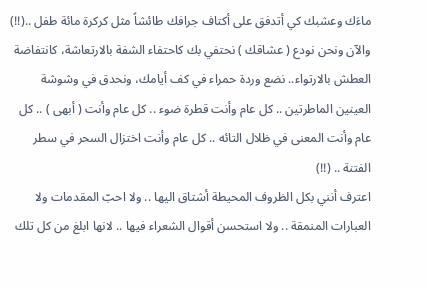ماءَك وعشبك كي أتدفق على أكتاف جرافك طائشاً مثل كركرة مائة طفل ..(!!)
والآن ونحن نودع ( عشاقك ) نحتفي بك كاحتفاء الشفة بالارتعاشة، كانتفاضة العطش بالارتواء.. نضع وردة حمراء في كف أيامك، ونحدق في وشوشة العينين الماطرتين .. كل عام وأنت قطرة ضوء .. كل عام وأنت ( أبهى ) .. كل عام وأنت المعنى في ظلال التائه .. كل عام وأنت اختزال السحر في سطر الفتنة .. (!!)
اعترف أنني بكل الظروف المحيطة أشتاق اليها .. ولا احبّ المقدمات ولا العبارات المنمقة .. ولا استحسن أقوال الشعراء فيها .. لانها ابلغ من كل تلك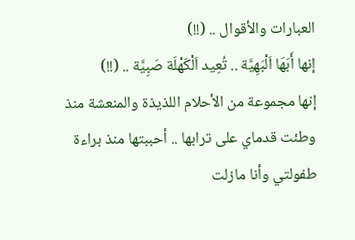العبارات والأقوال .. (!!)
إنها أَبَهَا اَلْبَهِيَّة .. تُعِيد اَلْكَهْلَة صَبِيَّة .. (!!)
إنها مجموعة من الأحلام اللذيذة والمنعشة منذ وطئت قدماي على ترابها .. أحببتها منذ براءة طفولتي وأنا مازلت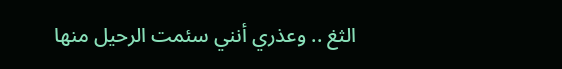الثغ .. وعذري أنني سئمت الرحيل منها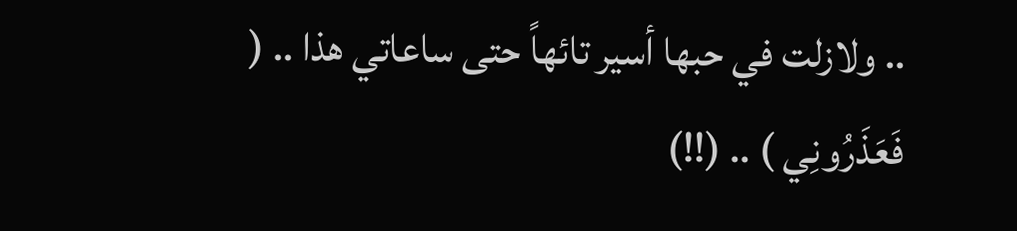.. ولازلت في حبها أسير تائهاً حتى ساعاتي هذا .. ( فَعَذَرُونِي ) .. (!!)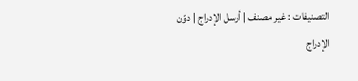التصنيفات : غير مصنف | أرسل الإدراج | دوّن الإدراج